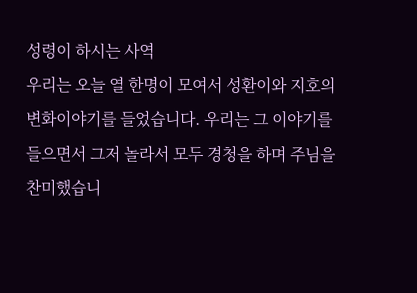성령이 하시는 사역
우리는 오늘 열 한명이 모여서 성환이와 지호의 변화이야기를 들었습니다. 우리는 그 이야기를 들으면서 그저 놀라서 모두 경청을 하며 주님을 찬미했습니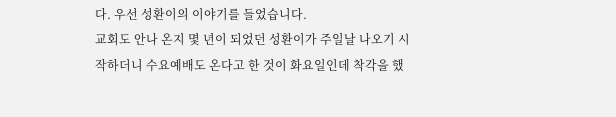다. 우선 성환이의 이야기를 들었습니다.
교회도 안나 온지 몇 년이 되었던 성환이가 주일날 나오기 시작하더니 수요예배도 온다고 한 것이 화요일인데 착각을 했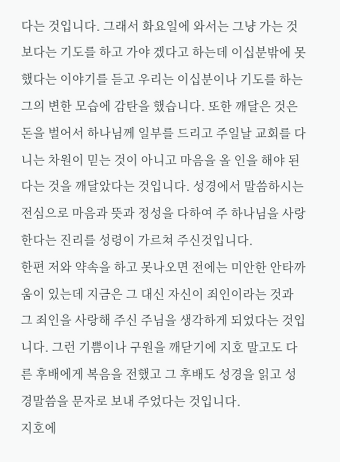다는 것입니다. 그래서 화요일에 와서는 그냥 가는 것 보다는 기도를 하고 가야 겠다고 하는데 이십분밖에 못했다는 이야기를 듣고 우리는 이십분이나 기도를 하는 그의 변한 모습에 감탄을 했습니다. 또한 깨달은 것은 돈을 벌어서 하나님께 일부를 드리고 주일날 교회를 다니는 차원이 믿는 것이 아니고 마음을 올 인을 해야 된다는 것을 깨달았다는 것입니다. 성경에서 말씀하시는 전심으로 마음과 뜻과 정성을 다하여 주 하나님을 사랑한다는 진리를 성령이 가르쳐 주신것입니다.
한편 저와 약속을 하고 못나오면 전에는 미안한 안타까움이 있는데 지금은 그 대신 자신이 죄인이라는 것과 그 죄인을 사랑해 주신 주님을 생각하게 되었다는 것입니다. 그런 기쁨이나 구원을 깨닫기에 지호 말고도 다른 후배에게 복음을 전했고 그 후배도 성경을 읽고 성경말씀을 문자로 보내 주었다는 것입니다.
지호에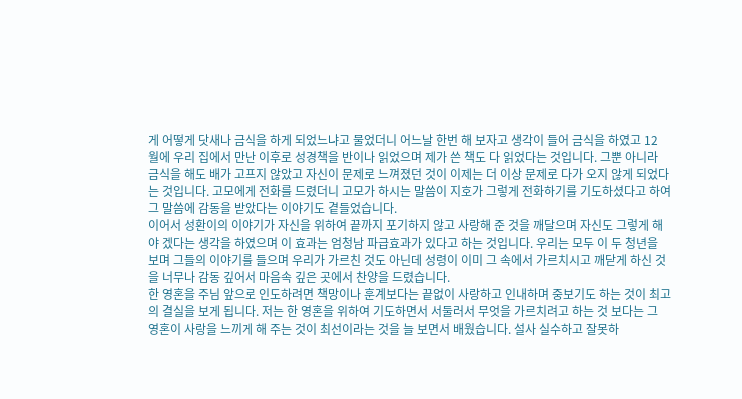게 어떻게 닷새나 금식을 하게 되었느냐고 물었더니 어느날 한번 해 보자고 생각이 들어 금식을 하였고 12 월에 우리 집에서 만난 이후로 성경책을 반이나 읽었으며 제가 쓴 책도 다 읽었다는 것입니다. 그뿐 아니라 금식을 해도 배가 고프지 않았고 자신이 문제로 느껴졌던 것이 이제는 더 이상 문제로 다가 오지 않게 되었다는 것입니다. 고모에게 전화를 드렸더니 고모가 하시는 말씀이 지호가 그렇게 전화하기를 기도하셨다고 하여 그 말씀에 감동을 받았다는 이야기도 곁들었습니다.
이어서 성환이의 이야기가 자신을 위하여 끝까지 포기하지 않고 사랑해 준 것을 깨달으며 자신도 그렇게 해야 겠다는 생각을 하였으며 이 효과는 엄청남 파급효과가 있다고 하는 것입니다. 우리는 모두 이 두 청년을 보며 그들의 이야기를 들으며 우리가 가르친 것도 아닌데 성령이 이미 그 속에서 가르치시고 깨닫게 하신 것을 너무나 감동 깊어서 마음속 깊은 곳에서 찬양을 드렸습니다.
한 영혼을 주님 앞으로 인도하려면 책망이나 훈계보다는 끝없이 사랑하고 인내하며 중보기도 하는 것이 최고의 결실을 보게 됩니다. 저는 한 영혼을 위하여 기도하면서 서둘러서 무엇을 가르치려고 하는 것 보다는 그 영혼이 사랑을 느끼게 해 주는 것이 최선이라는 것을 늘 보면서 배웠습니다. 설사 실수하고 잘못하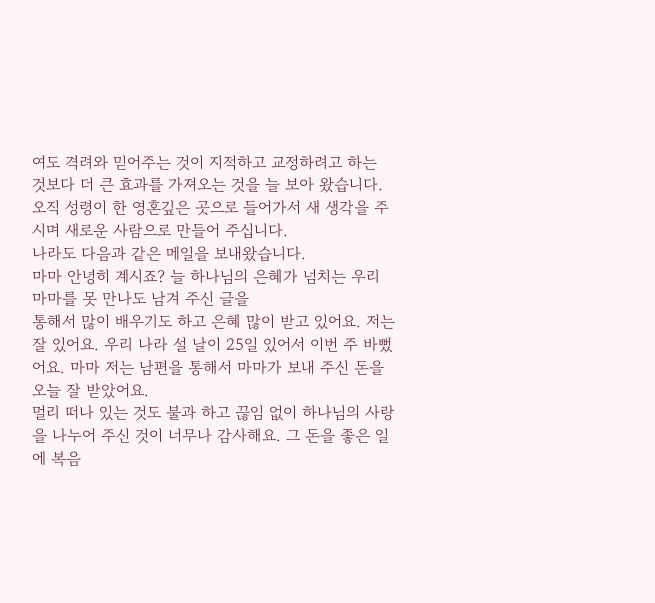여도 격려와 믿어주는 것이 지적하고 교정하려고 하는 것보다 더 큰 효과를 가져오는 것을 늘 보아 왔습니다. 오직 성령이 한 영혼깊은 곳으로 들어가서 새 생각을 주시며 새로운 사람으로 만들어 주십니다.
나라도 다음과 같은 메일을 보내왔습니다.
마마 안녕히 계시죠? 늘 하나님의 은혜가 넘치는 우리 마마를 못 만나도 남겨 주신 글을
통해서 많이 배우기도 하고 은혜 많이 받고 있어요. 저는 잘 있어요. 우리 나라 설 날이 25일 있어서 이번 주 바뻤어요. 마마 저는 남편을 통해서 마마가 보내 주신 돈을 오늘 잘 받았어요.
멀리 떠나 있는 것도 불과 하고 끊임 없이 하나님의 사랑을 나누어 주신 것이 너무나 감사해요. 그 돈을 좋은 일에 복음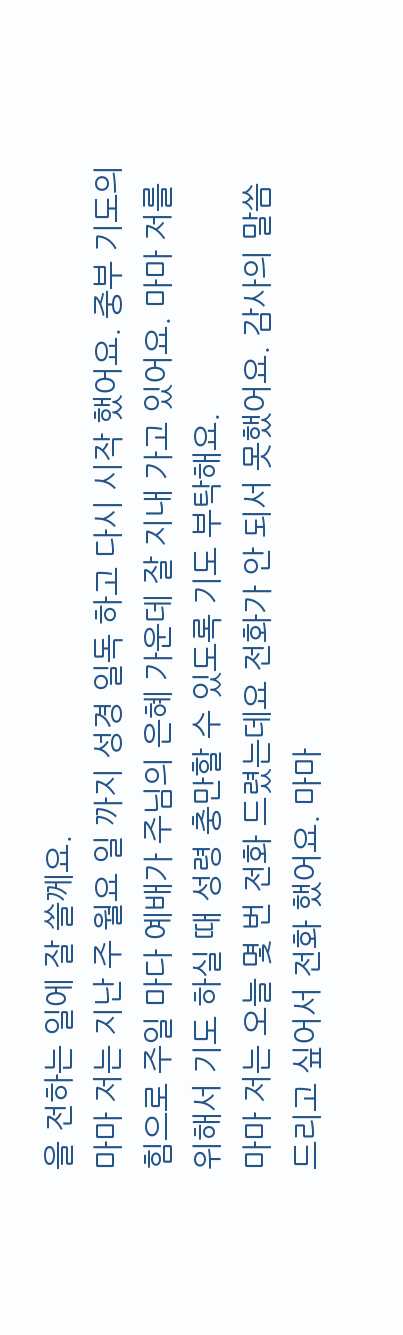을 전하는 일에 잘 쓸께요.
마마 저는 지난 주 월요 일 까지 성경 일독 하고 다시 시작 했어요. 중부 기도의 힘으로 주일 마다 예배가 주님의 은혜 가운데 잘 지내 가고 있어요. 마마 저를 위해서 기도 하실 때 성령 충만할 수 있도록 기도 부탁해요.
마마 저는 오늘 몇 번 전화 드렸는데요 전화가 안 되서 못했어요. 감사의 말씀 드리고 싶어서 전화 했어요. 마마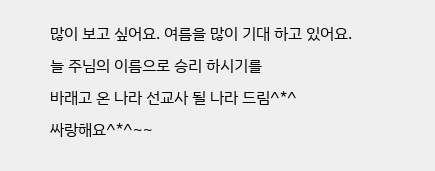많이 보고 싶어요. 여름을 많이 기대 하고 있어요.
늘 주님의 이름으로 승리 하시기를
바래고 온 나라 선교사 될 나라 드림^*^
싸랑해요^*^~~